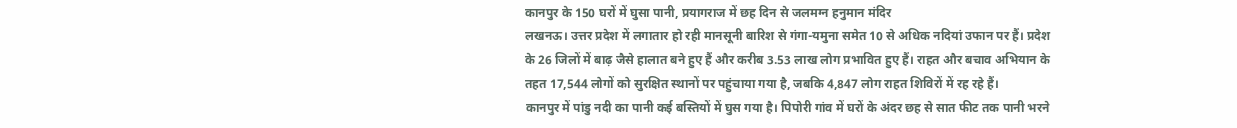कानपुर के 150 घरों में घुसा पानी, प्रयागराज में छह दिन से जलमग्न हनुमान मंदिर
लखनऊ। उत्तर प्रदेश में लगातार हो रही मानसूनी बारिश से गंगा-यमुना समेत 10 से अधिक नदियां उफान पर हैं। प्रदेश के 26 जिलों में बाढ़ जैसे हालात बने हुए हैं और करीब 3.53 लाख लोग प्रभावित हुए हैं। राहत और बचाव अभियान के तहत 17,544 लोगों को सुरक्षित स्थानों पर पहुंचाया गया है, जबकि 4,847 लोग राहत शिविरों में रह रहे हैं।
कानपुर में पांडु नदी का पानी कई बस्तियों में घुस गया है। पिपोरी गांव में घरों के अंदर छह से सात फीट तक पानी भरने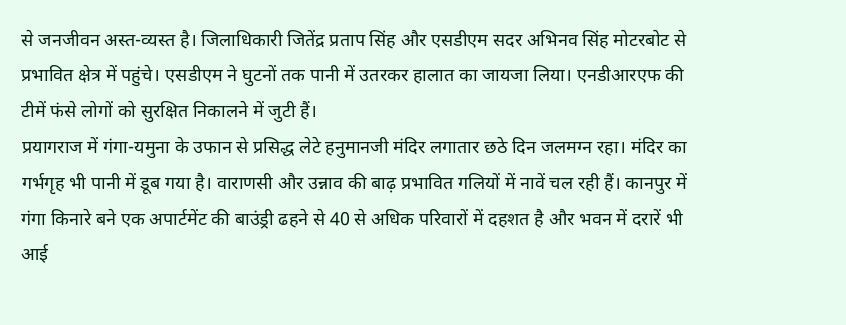से जनजीवन अस्त-व्यस्त है। जिलाधिकारी जितेंद्र प्रताप सिंह और एसडीएम सदर अभिनव सिंह मोटरबोट से प्रभावित क्षेत्र में पहुंचे। एसडीएम ने घुटनों तक पानी में उतरकर हालात का जायजा लिया। एनडीआरएफ की टीमें फंसे लोगों को सुरक्षित निकालने में जुटी हैं।
प्रयागराज में गंगा-यमुना के उफान से प्रसिद्ध लेटे हनुमानजी मंदिर लगातार छठे दिन जलमग्न रहा। मंदिर का गर्भगृह भी पानी में डूब गया है। वाराणसी और उन्नाव की बाढ़ प्रभावित गलियों में नावें चल रही हैं। कानपुर में गंगा किनारे बने एक अपार्टमेंट की बाउंड्री ढहने से 40 से अधिक परिवारों में दहशत है और भवन में दरारें भी आई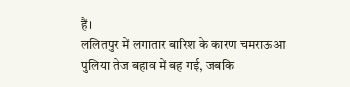हैं।
ललितपुर में लगातार बारिश के कारण चमराऊआ पुलिया तेज बहाव में बह गई, जबकि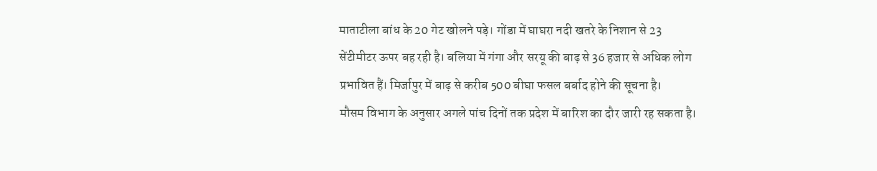माताटीला बांध के 20 गेट खोलने पड़े। गोंडा में घाघरा नदी खतरे के निशान से 23 सेंटीमीटर ऊपर बह रही है। बलिया में गंगा और सरयू की बाढ़ से 36 हजार से अधिक लोग प्रभावित हैं। मिर्जापुर में बाढ़ से करीब 500 बीघा फसल बर्बाद होने की सूचना है।
मौसम विभाग के अनुसार अगले पांच दिनों तक प्रदेश में बारिश का दौर जारी रह सकता है।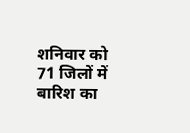शनिवार को 71 जिलों में बारिश का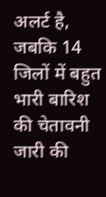अलर्ट है, जबकि 14 जिलों में बहुत भारी बारिश की चेतावनी जारी की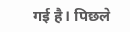गई है। पिछले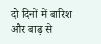दो दिनों में बारिश और बाढ़ से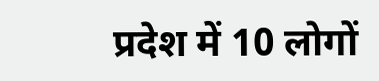प्रदेश में 10 लोगों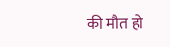की मौत हो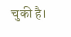चुकी है।